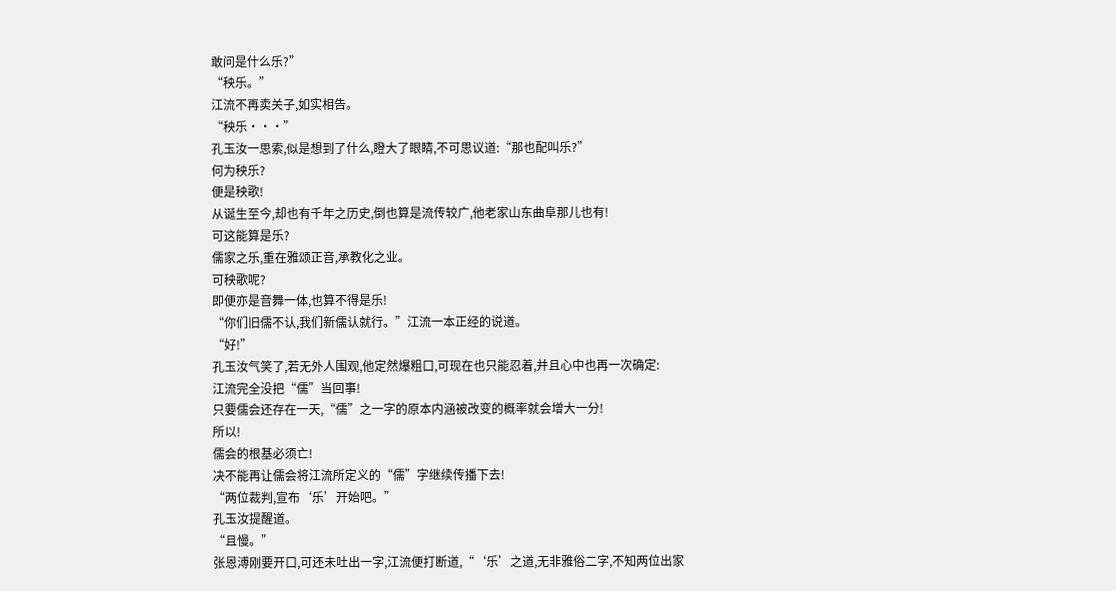敢问是什么乐?”
“秧乐。”
江流不再卖关子,如实相告。
“秧乐···”
孔玉汝一思索,似是想到了什么,瞪大了眼睛,不可思议道:“那也配叫乐?”
何为秧乐?
便是秧歌!
从诞生至今,却也有千年之历史,倒也算是流传较广,他老家山东曲阜那儿也有!
可这能算是乐?
儒家之乐,重在雅颂正音,承教化之业。
可秧歌呢?
即便亦是音舞一体,也算不得是乐!
“你们旧儒不认,我们新儒认就行。”江流一本正经的说道。
“好!”
孔玉汝气笑了,若无外人围观,他定然爆粗口,可现在也只能忍着,并且心中也再一次确定:
江流完全没把“儒”当回事!
只要儒会还存在一天,“儒”之一字的原本内涵被改变的概率就会增大一分!
所以!
儒会的根基必须亡!
决不能再让儒会将江流所定义的“儒”字继续传播下去!
“两位裁判,宣布‘乐’开始吧。”
孔玉汝提醒道。
“且慢。”
张恩溥刚要开口,可还未吐出一字,江流便打断道,“‘乐’之道,无非雅俗二字,不知两位出家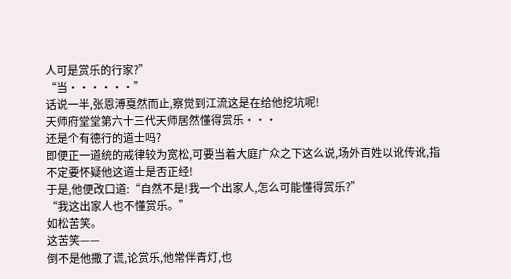人可是赏乐的行家?”
“当······”
话说一半,张恩溥戛然而止,察觉到江流这是在给他挖坑呢!
天师府堂堂第六十三代天师居然懂得赏乐···
还是个有德行的道士吗?
即便正一道统的戒律较为宽松,可要当着大庭广众之下这么说,场外百姓以讹传讹,指不定要怀疑他这道士是否正经!
于是,他便改口道:“自然不是!我一个出家人,怎么可能懂得赏乐?”
“我这出家人也不懂赏乐。”
如松苦笑。
这苦笑——
倒不是他撒了谎,论赏乐,他常伴青灯,也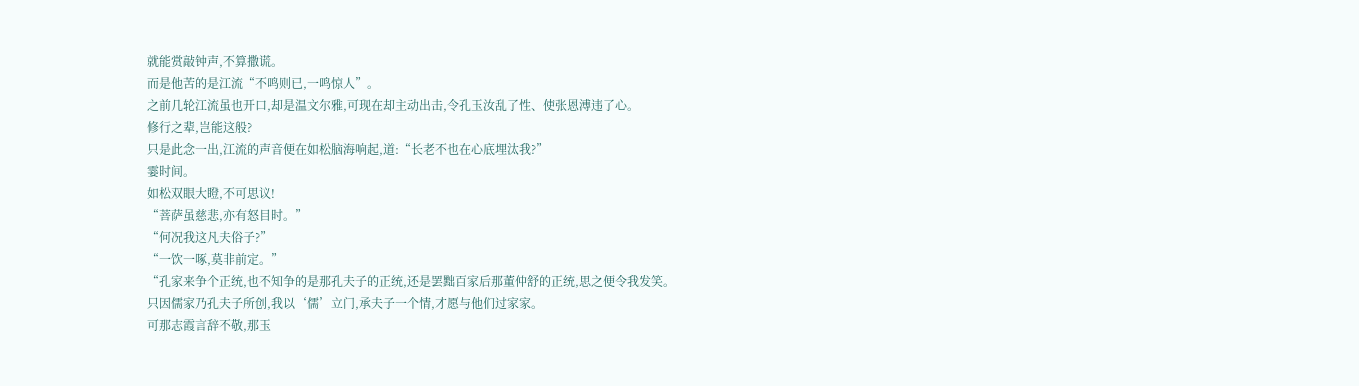就能赏敲钟声,不算撒谎。
而是他苦的是江流“不鸣则已,一鸣惊人”。
之前几轮江流虽也开口,却是温文尔雅,可现在却主动出击,令孔玉汝乱了性、使张恩溥违了心。
修行之辈,岂能这般?
只是此念一出,江流的声音便在如松脑海响起,道:“长老不也在心底埋汰我?”
霎时间。
如松双眼大瞪,不可思议!
“菩萨虽慈悲,亦有怒目时。”
“何况我这凡夫俗子?”
“一饮一啄,莫非前定。”
“孔家来争个正统,也不知争的是那孔夫子的正统,还是罢黜百家后那董仲舒的正统,思之便令我发笑。
只因儒家乃孔夫子所创,我以‘儒’立门,承夫子一个情,才愿与他们过家家。
可那志霞言辞不敬,那玉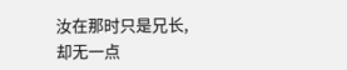汝在那时只是兄长,却无一点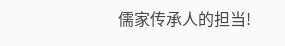儒家传承人的担当!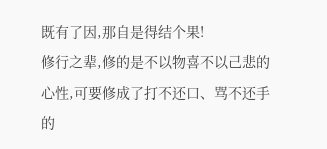既有了因,那自是得结个果!
修行之辈,修的是不以物喜不以己悲的心性,可要修成了打不还口、骂不还手的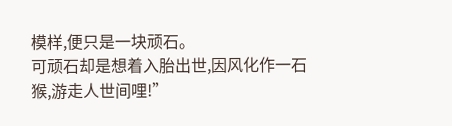模样,便只是一块顽石。
可顽石却是想着入胎出世,因风化作一石猴,游走人世间哩!”